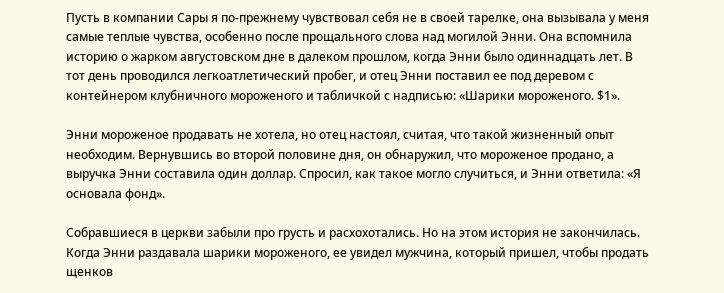Пусть в компании Сары я по-прежнему чувствовал себя не в своей тарелке, она вызывала у меня самые теплые чувства, особенно после прощального слова над могилой Энни. Она вспомнила историю о жарком августовском дне в далеком прошлом, когда Энни было одиннадцать лет. В тот день проводился легкоатлетический пробег, и отец Энни поставил ее под деревом с контейнером клубничного мороженого и табличкой с надписью: «Шарики мороженого. $1».

Энни мороженое продавать не хотела, но отец настоял, считая, что такой жизненный опыт необходим. Вернувшись во второй половине дня, он обнаружил, что мороженое продано, а выручка Энни составила один доллар. Спросил, как такое могло случиться, и Энни ответила: «Я основала фонд».

Собравшиеся в церкви забыли про грусть и расхохотались. Но на этом история не закончилась. Когда Энни раздавала шарики мороженого, ее увидел мужчина, который пришел, чтобы продать щенков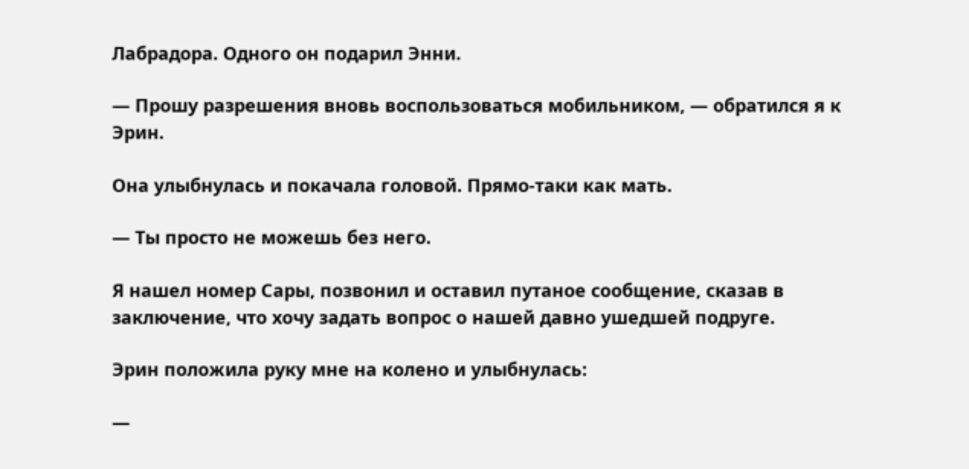Лабрадора. Одного он подарил Энни.

— Прошу разрешения вновь воспользоваться мобильником, — обратился я к Эрин.

Она улыбнулась и покачала головой. Прямо-таки как мать.

— Ты просто не можешь без него.

Я нашел номер Сары, позвонил и оставил путаное сообщение, сказав в заключение, что хочу задать вопрос о нашей давно ушедшей подруге.

Эрин положила руку мне на колено и улыбнулась:

—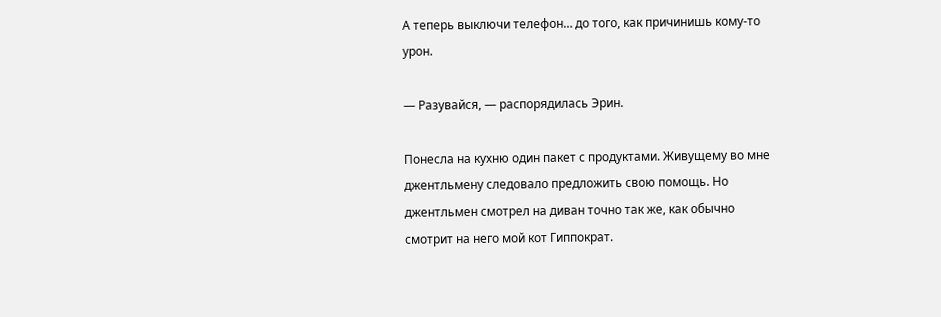А теперь выключи телефон… до того, как причинишь кому-то урон.

— Разувайся, — распорядилась Эрин.

Понесла на кухню один пакет с продуктами. Живущему во мне джентльмену следовало предложить свою помощь. Но джентльмен смотрел на диван точно так же, как обычно смотрит на него мой кот Гиппократ.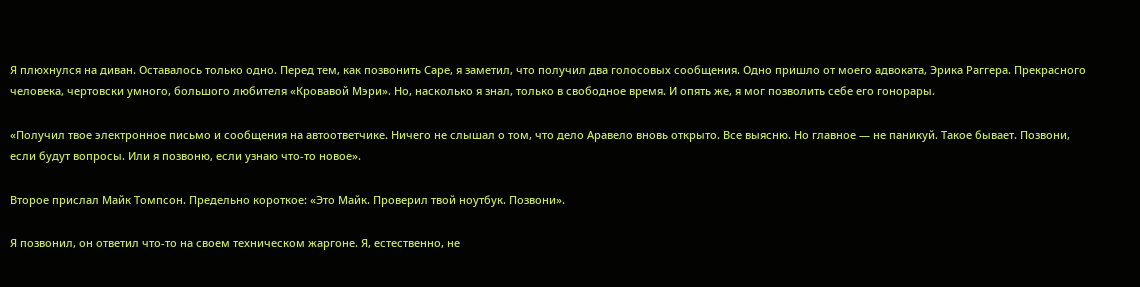Я плюхнулся на диван. Оставалось только одно. Перед тем, как позвонить Саре, я заметил, что получил два голосовых сообщения. Одно пришло от моего адвоката, Эрика Раггера. Прекрасного человека, чертовски умного, большого любителя «Кровавой Мэри». Но, насколько я знал, только в свободное время. И опять же, я мог позволить себе его гонорары.

«Получил твое электронное письмо и сообщения на автоответчике. Ничего не слышал о том, что дело Аравело вновь открыто. Все выясню. Но главное — не паникуй. Такое бывает. Позвони, если будут вопросы. Или я позвоню, если узнаю что-то новое».

Второе прислал Майк Томпсон. Предельно короткое: «Это Майк. Проверил твой ноутбук. Позвони».

Я позвонил, он ответил что-то на своем техническом жаргоне. Я, естественно, не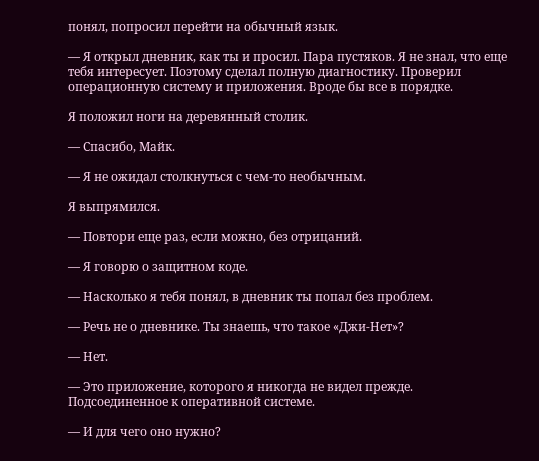понял, попросил перейти на обычный язык.

— Я открыл дневник, как ты и просил. Пара пустяков. Я не знал, что еще тебя интересует. Поэтому сделал полную диагностику. Проверил операционную систему и приложения. Вроде бы все в порядке.

Я положил ноги на деревянный столик.

— Спасибо, Майк.

— Я не ожидал столкнуться с чем-то необычным.

Я выпрямился.

— Повтори еще раз, если можно, без отрицаний.

— Я говорю о защитном коде.

— Насколько я тебя понял, в дневник ты попал без проблем.

— Речь не о дневнике. Ты знаешь, что такое «Джи-Нет»?

— Нет.

— Это приложение, которого я никогда не видел прежде. Подсоединенное к оперативной системе.

— И для чего оно нужно?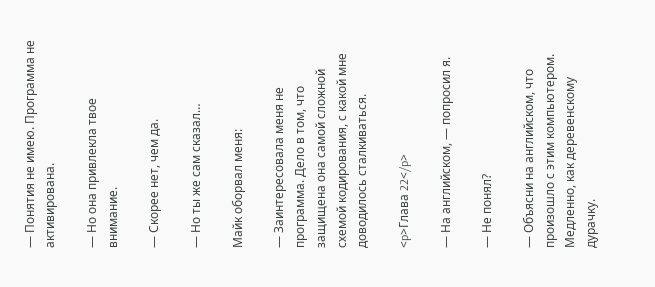— Понятия не имею. Программа не активирована.

— Но она привлекла твое внимание.

— Скорее нет, чем да.

— Но ты же сам сказал…

Майк оборвал меня:

— Заинтересовала меня не программа. Дело в том, что защищена она самой сложной схемой кодирования, с какой мне доводилось сталкиваться.

<p>Глава 22</p>

— На английском, — попросил я.

— Не понял?

— Объясни на английском, что произошло с этим компьютером. Медленно, как деревенскому дурачку.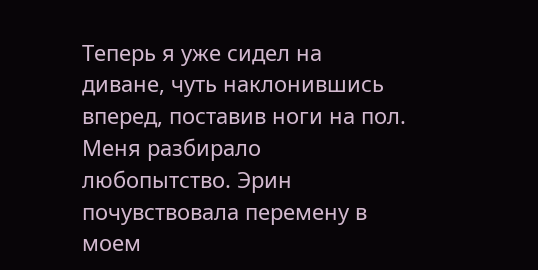Теперь я уже сидел на диване, чуть наклонившись вперед, поставив ноги на пол. Меня разбирало любопытство. Эрин почувствовала перемену в моем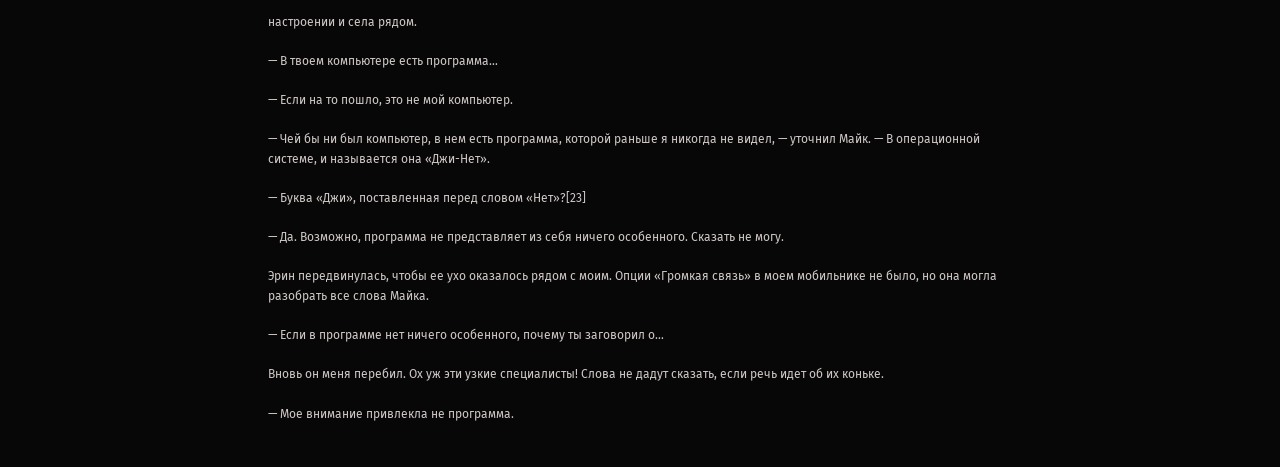настроении и села рядом.

— В твоем компьютере есть программа…

— Если на то пошло, это не мой компьютер.

— Чей бы ни был компьютер, в нем есть программа, которой раньше я никогда не видел, — уточнил Майк. — В операционной системе, и называется она «Джи-Нет».

— Буква «Джи», поставленная перед словом «Нет»?[23]

— Да. Возможно, программа не представляет из себя ничего особенного. Сказать не могу.

Эрин передвинулась, чтобы ее ухо оказалось рядом с моим. Опции «Громкая связь» в моем мобильнике не было, но она могла разобрать все слова Майка.

— Если в программе нет ничего особенного, почему ты заговорил о…

Вновь он меня перебил. Ох уж эти узкие специалисты! Слова не дадут сказать, если речь идет об их коньке.

— Мое внимание привлекла не программа.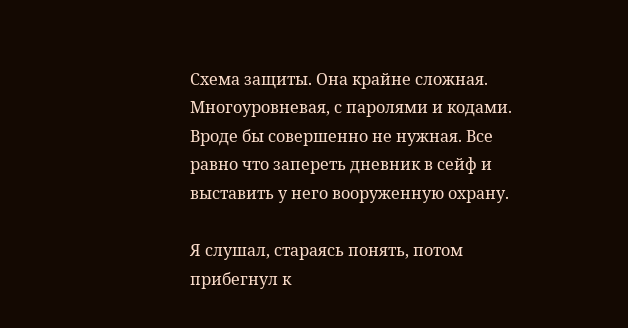Схема защиты. Она крайне сложная. Многоуровневая, с паролями и кодами. Вроде бы совершенно не нужная. Все равно что запереть дневник в сейф и выставить у него вооруженную охрану.

Я слушал, стараясь понять, потом прибегнул к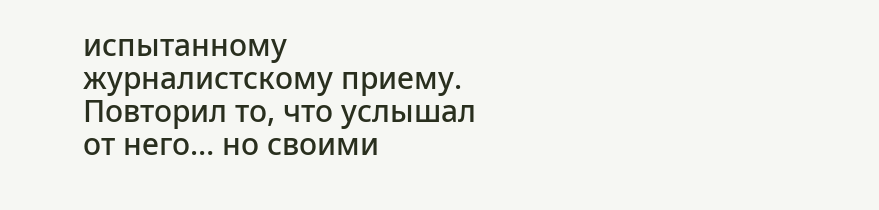испытанному журналистскому приему. Повторил то, что услышал от него… но своими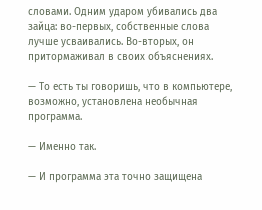словами. Одним ударом убивались два зайца: во-первых, собственные слова лучше усваивались. Во-вторых, он притормаживал в своих объяснениях.

— То есть ты говоришь, что в компьютере, возможно, установлена необычная программа.

— Именно так.

— И программа эта точно защищена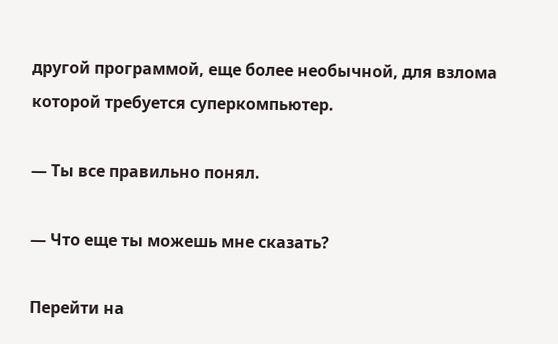другой программой, еще более необычной, для взлома которой требуется суперкомпьютер.

— Ты все правильно понял.

— Что еще ты можешь мне сказать?

Перейти на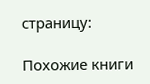страницу:

Похожие книги